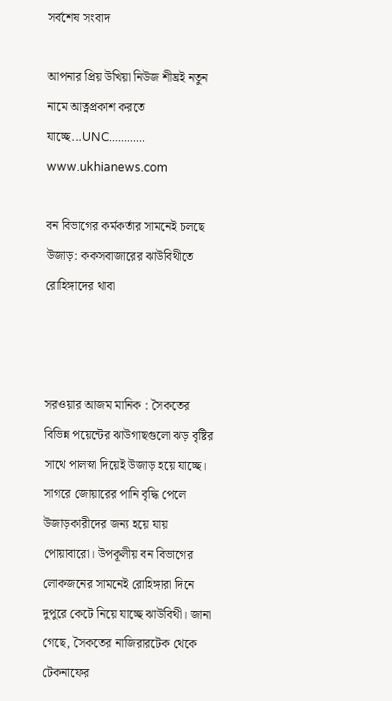সর্বশেষ সংবাদ

আপনার প্রিয় উখিয়া নিউজ শীঘ্রই নতুন নামে আত্নপ্রকাশ করতে যাচ্ছে...UNC............ www.ukhianews.com

বন বিভাগের কর্মকর্তার সামনেই চলছে উজাড়: ককসবাজারের ঝাউবিথীতে রোহিঙ্গাদের থাবা



সরওয়ার আজম মানিক : সৈকতের বিভিন্ন পয়েন্টের ঝাউগাছগুলো ঝড় বৃষ্টির সাথে পালস্না দিয়েই উজাড় হয়ে যাচ্ছে। সাগরে জোয়ারের পানি বৃদ্ধি পেলে উজাড়কারীদের জন্য হয়ে যায় পোয়াবারো। উপকূলীয় বন বিভাগের লোকজনের সামনেই রোহিঙ্গারা দিনে দুপুরে কেটে নিয়ে যাচ্ছে ঝাউবিথী। জানা গেছে, সৈকতের নাজিরারটেক থেকে টেকনাফের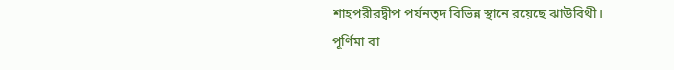শাহপরীরদ্বীপ পর্যনত্দ বিভিন্ন স্থানে রয়েছে ঝাউবিথী। পূর্ণিমা বা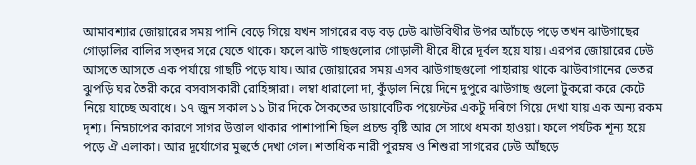আমাবশ্যার জোয়ারের সময় পানি বেড়ে গিয়ে যখন সাগরের বড় বড় ঢেউ ঝাউবিথীর উপর আঁচড়ে পড়ে তখন ঝাউগাছের গোড়ালির বালির সত্দর সরে যেতে থাকে। ফলে ঝাউ গাছগুলোর গোড়ালী ধীরে ধীরে দূর্বল হয়ে যায়। এরপর জোয়ারের ঢেউ আসতে আসতে এক পর্যায়ে গাছটি পড়ে যায। আর জোয়ারের সময় এসব ঝাউগাছগুলো পাহারায় থাকে ঝাউবাগানের ভেতর ঝুপড়ি ঘর তৈরী করে বসবাসকারী রোহিঙ্গারা। লম্বা ধারালো দা, কুঁড়াল নিয়ে দিনে দুপুরে ঝাউগাছ গুলো টুকরো করে কেটে নিয়ে যাচ্ছে অবাধে। ১৭ জুন সকাল ১১ টার দিকে সৈকতের ডায়াবেটিক পয়েন্টের একটু দৰিণে গিয়ে দেখা যায় এক অন্য রকম দৃশ্য। নিম্নচাপের কারণে সাগর উত্তাল থাকার পাশাপাশি ছিল প্রচন্ড বৃষ্টি আর সে সাথে ধমকা হাওয়া। ফলে পর্যটক শূন্য হয়ে পড়ে ঐ এলাকা। আর দূর্যোগের মুহুর্তে দেখা গেল। শতাধিক নারী পুরম্নষ ও শিশুরা সাগরের ঢেউ আঁছড়ে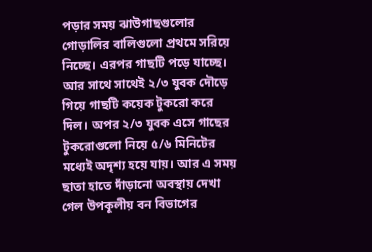পড়ার সময় ঝাউগাছগুলোর গোড়ালির বালিগুলো প্রথমে সরিয়ে নিচ্ছে। এরপর গাছটি পড়ে যাচ্ছে। আর সাথে সাথেই ২/৩ যুবক দৌড়ে গিয়ে গাছটি কয়েক টুকরো করে দিল। অপর ২/৩ যুবক এসে গাছের টুকরোগুলো নিয়ে ৫/৬ মিনিটের মধ্যেই অদৃশ্য হয়ে যায়। আর এ সময় ছাতা হাতে দাঁড়ানো অবস্থায় দেখা গেল উপকূলীয় বন বিভাগের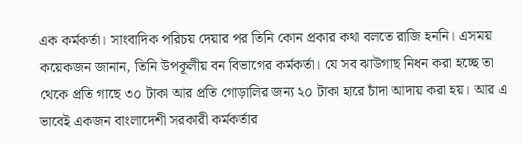এক কর্মকর্তা। সাংবাদিক পরিচয় দেয়ার পর তিনি কোন প্রকার কথা বলতে রাজি হননি। এসময় কয়েকজন জানান, তিনি উপকূলীয় বন বিভাগের কর্মকর্তা। যে সব ঝাউগাছ নিধন করা হচ্ছে তা থেকে প্রতি গাছে ৩০ টাকা আর প্রতি গোড়ালির জন্য ২০ টাকা হারে চাঁদা আদায় করা হয়। আর এ ভাবেই একজন বাংলাদেশী সরকারী কর্মকর্তার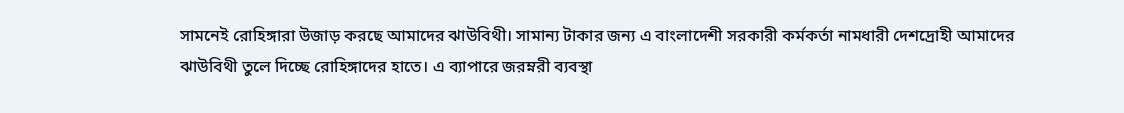সামনেই রোহিঙ্গারা উজাড় করছে আমাদের ঝাউবিথী। সামান্য টাকার জন্য এ বাংলাদেশী সরকারী কর্মকর্তা নামধারী দেশদ্রোহী আমাদের ঝাউবিথী তুলে দিচ্ছে রোহিঙ্গাদের হাতে। এ ব্যাপারে জরম্নরী ব্যবস্থা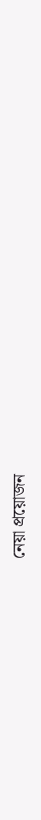নেয়া প্রয়োজন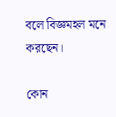বলে বিজ্ঞমহল মনে করছেন।

কোন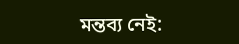মন্তব্য নেই: